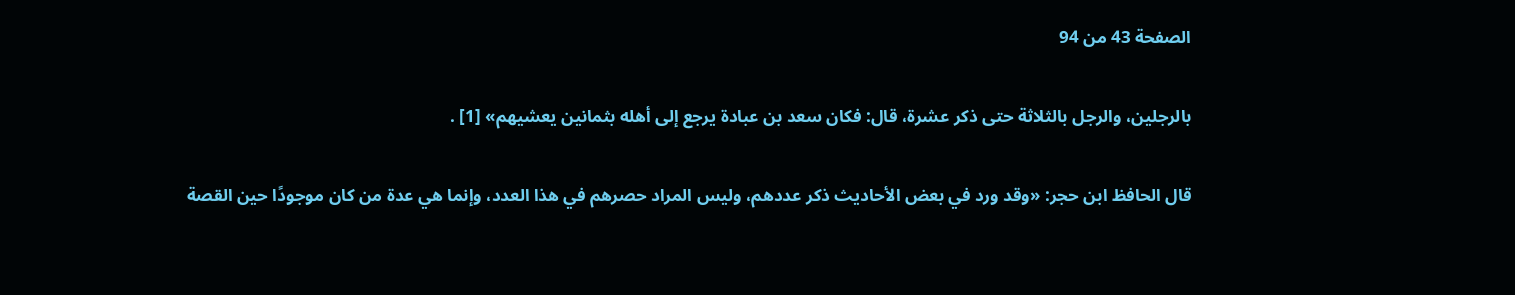الصفحة 43 من 94

بالرجلين، والرجل بالثلاثة حتى ذكر عشرة، قال: فكان سعد بن عبادة يرجع إلى أهله بثمانين يعشيهم» [1] .

قال الحافظ ابن حجر: «وقد ورد في بعض الأحاديث ذكر عددهم، وليس المراد حصرهم في هذا العدد، وإنما هي عدة من كان موجودًا حين القصة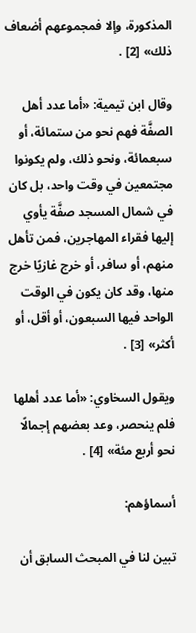المذكورة، وإلا فمجموعهم أضعاف ذلك» [2] .

وقال ابن تيمية: «أما عدد أهل الصفَّة فهم نحو من ستمائة، أو سبعمائة، ونحو ذلك، ولم يكونوا مجتمعين في وقت واحد، بل كان في شمال المسجد صفَّة يأوي إليها فقراء المهاجرين، فمن تأهل منهم، أو سافر، أو خرج غازيًا خرج منها، وقد كان يكون في الوقت الواحد فيها السبعون، أو أقل، أو أكثر» [3] .

ويقول السخاوي: «أما عدد أهلها فلم ينحصر، وعد بعضهم إجمالًا نحو أربع مئة» [4] .

أسماؤهم:

تبين لنا في المبحث السابق أن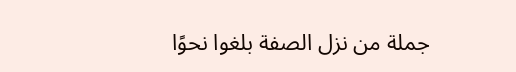جملة من نزل الصفة بلغوا نحوًا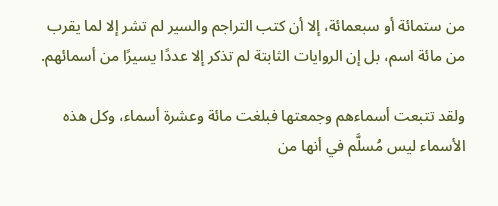من ستمائة أو سبعمائة، إلا أن كتب التراجم والسير لم تشر إلا لما يقرب من مائة اسم، بل إن الروايات الثابتة لم تذكر إلا عددًا يسيرًا من أسمائهم.

ولقد تتبعت أسماءهم وجمعتها فبلغت مائة وعشرة أسماء، وكل هذه الأسماء ليس مُسلَّم في أنها من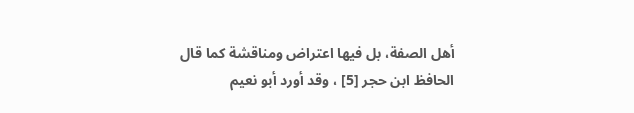أهل الصفة، بل فيها اعتراض ومناقشة كما قال الحافظ ابن حجر [5] ، وقد أورد أبو نعيم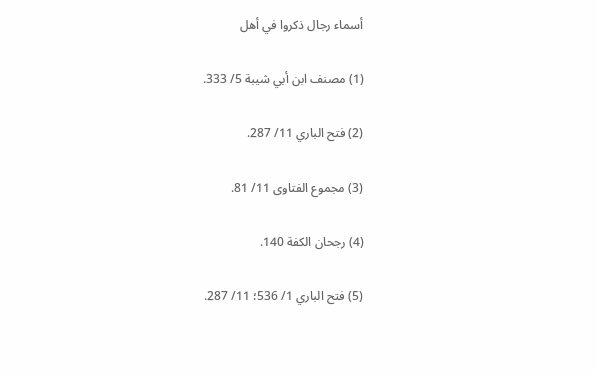أسماء رجال ذكروا في أهل

(1) مصنف ابن أبي شيبة 5/ 333.

(2) فتح الباري 11/ 287.

(3) مجموع الفتاوى 11/ 81.

(4) رجحان الكفة 140.

(5) فتح الباري 1/ 536؛ 11/ 287.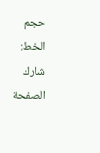حجم الخط:
شارك الصفحة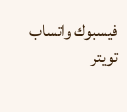فيسبوك واتساب تويتر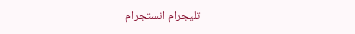تليجرام انستجرام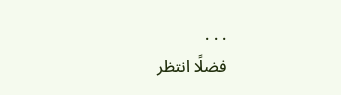. . .
فضلًا انتظر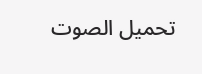تحميل الصوت